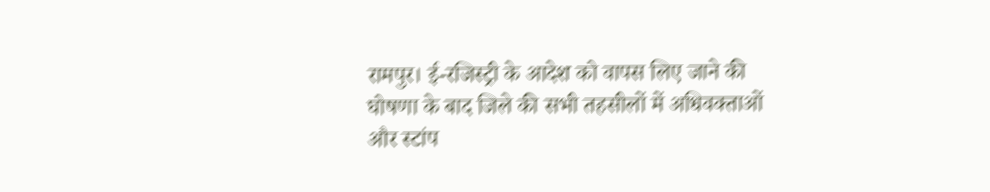रामपुर। ई-रजिस्ट्री के आदेश को वापस लिए जाने की घोषणा के बाद जिले की सभी तहसीलों में अधिवक्ताओं और स्टांप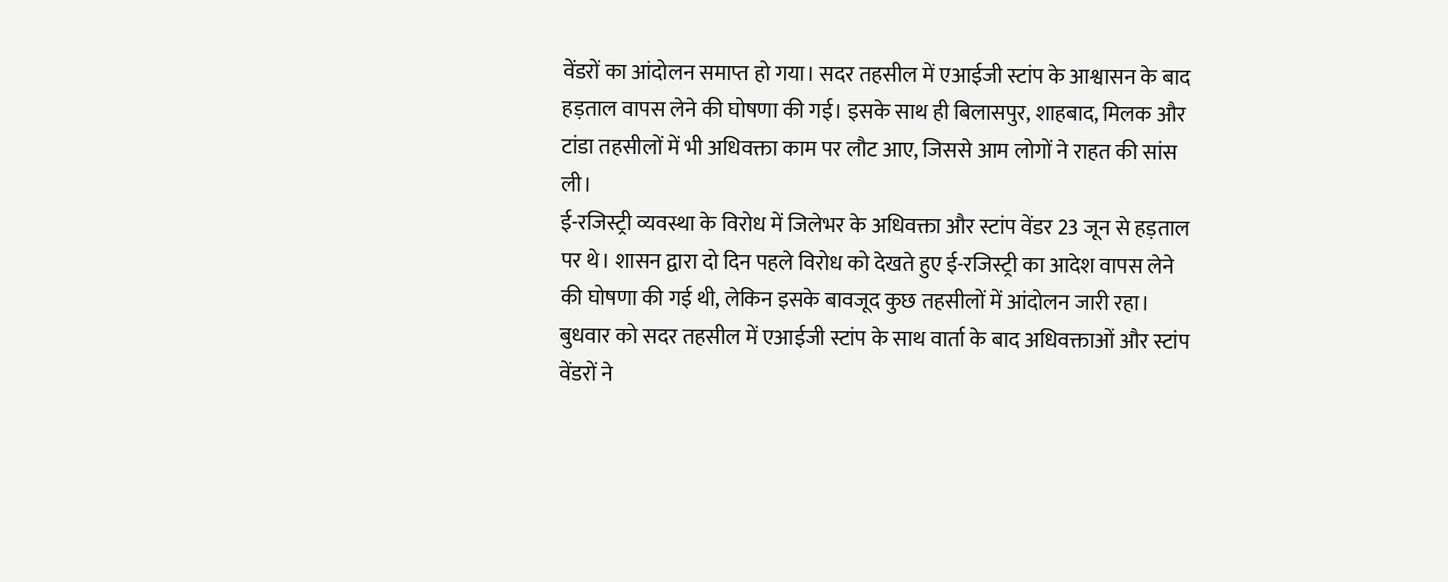वेंडरों का आंदोलन समाप्त हो गया। सदर तहसील में एआईजी स्टांप के आश्वासन के बाद हड़ताल वापस लेने की घोषणा की गई। इसके साथ ही बिलासपुर, शाहबाद, मिलक और टांडा तहसीलों में भी अधिवक्ता काम पर लौट आए, जिससे आम लोगों ने राहत की सांस ली।
ई-रजिस्ट्री व्यवस्था के विरोध में जिलेभर के अधिवक्ता और स्टांप वेंडर 23 जून से हड़ताल पर थे। शासन द्वारा दो दिन पहले विरोध को देखते हुए ई-रजिस्ट्री का आदेश वापस लेने की घोषणा की गई थी, लेकिन इसके बावजूद कुछ तहसीलों में आंदोलन जारी रहा।
बुधवार को सदर तहसील में एआईजी स्टांप के साथ वार्ता के बाद अधिवक्ताओं और स्टांप वेंडरों ने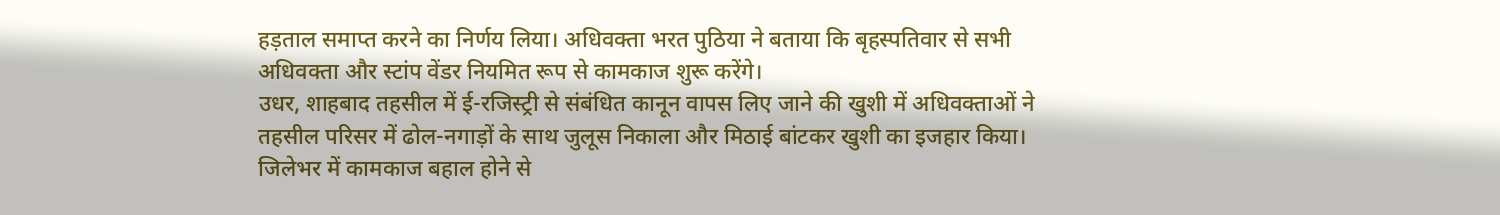हड़ताल समाप्त करने का निर्णय लिया। अधिवक्ता भरत पुठिया ने बताया कि बृहस्पतिवार से सभी अधिवक्ता और स्टांप वेंडर नियमित रूप से कामकाज शुरू करेंगे।
उधर, शाहबाद तहसील में ई-रजिस्ट्री से संबंधित कानून वापस लिए जाने की खुशी में अधिवक्ताओं ने तहसील परिसर में ढोल-नगाड़ों के साथ जुलूस निकाला और मिठाई बांटकर खुशी का इजहार किया। जिलेभर में कामकाज बहाल होने से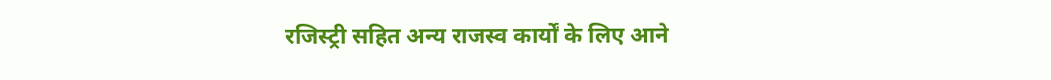रजिस्ट्री सहित अन्य राजस्व कार्यों के लिए आने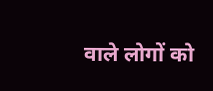वाले लोगों को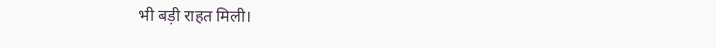भी बड़ी राहत मिली।